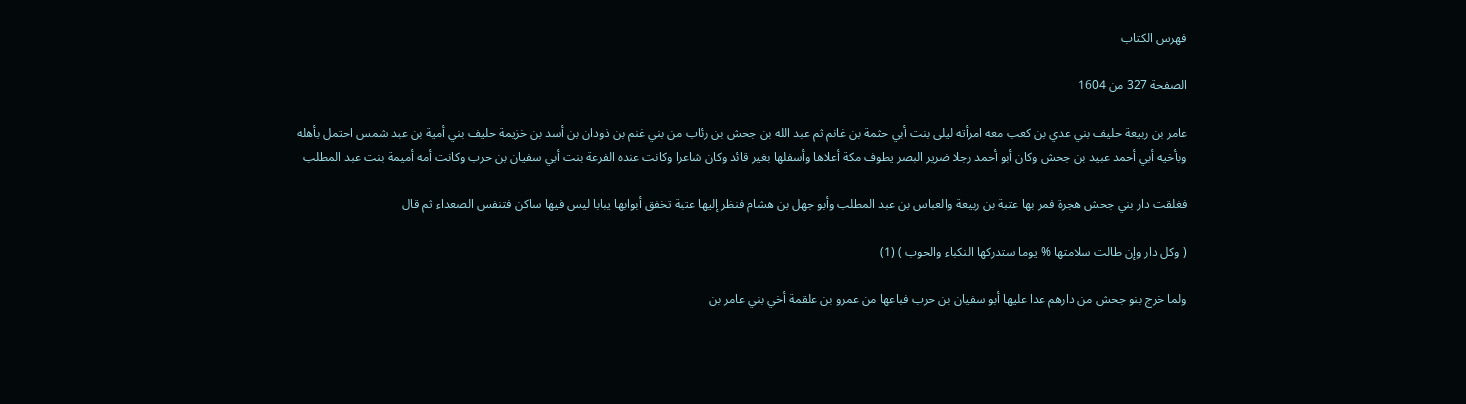فهرس الكتاب

الصفحة 327 من 1604

عامر بن ربيعة حليف بني عدي بن كعب معه امرأته ليلى بنت أبي حثمة بن غانم ثم عبد الله بن جحش بن رئاب من بني غنم بن ذودان بن أسد بن خزيمة حليف بني أمية بن عبد شمس احتمل بأهله وبأخيه أبي أحمد عبيد بن جحش وكان أبو أحمد رجلا ضرير البصر يطوف مكة أعلاها وأسفلها بغير قائد وكان شاعرا وكانت عنده الفرعة بنت أبي سفيان بن حرب وكانت أمه أميمة بنت عبد المطلب

فغلقت دار بني جحش هجرة فمر بها عتبة بن ربيعة والعباس بن عبد المطلب وأبو جهل بن هشام فنظر إليها عتبة تخفق أبوابها يبابا ليس فيها ساكن فتنفس الصعداء ثم قال

( وكل دار وإن طالت سلامتها % يوما ستدركها النكباء والحوب ) (1)

ولما خرج بنو جحش من دارهم عدا عليها أبو سفيان بن حرب فباعها من عمرو بن علقمة أخي بني عامر بن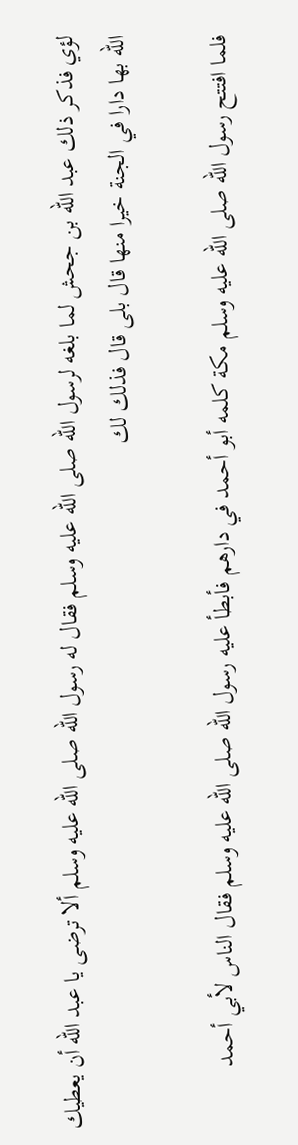لؤي فذكر ذلك عبد الله بن جحش لما بلغه لرسول الله صلى الله عليه وسلم فقال له رسول الله صلى الله عليه وسلم ألا ترضى يا عبد الله أن يعطيك الله بها دارا في الجنة خيرا منها قال بلى قال فذلك لك

فلما افتتح رسول الله صلى الله عليه وسلم مكة كلمه أبو أحمد في دارهم فأبطأ عليه رسول الله صلى الله عليه وسلم فقال الناس لأبي أحمد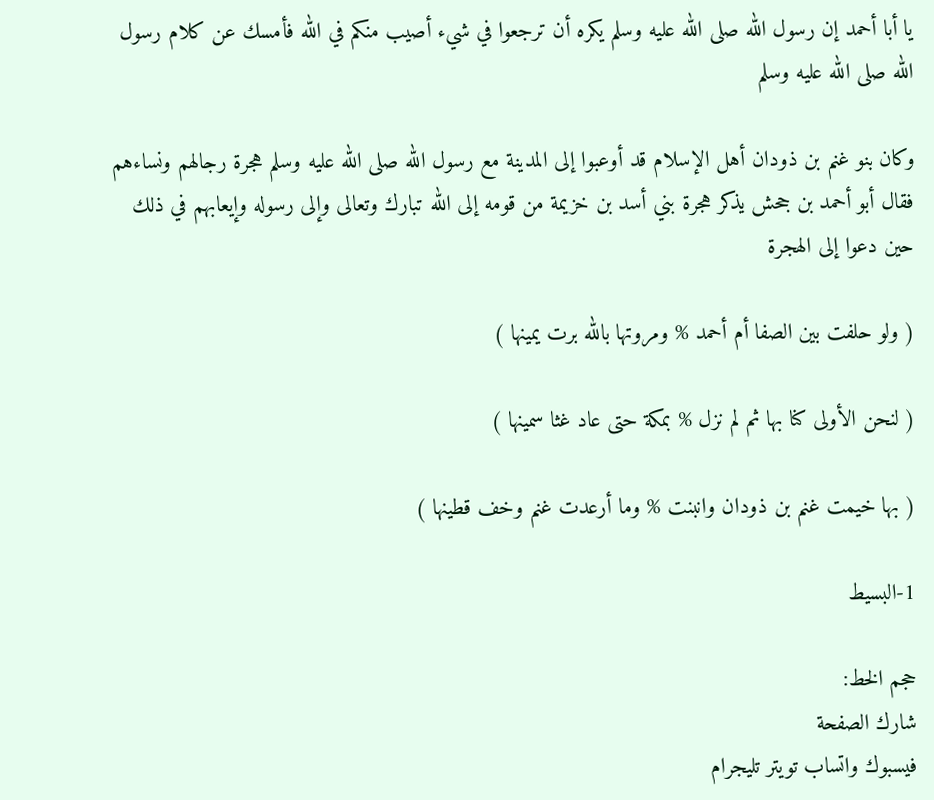يا أبا أحمد إن رسول الله صلى الله عليه وسلم يكره أن ترجعوا في شيء أصيب منكم في الله فأمسك عن كلام رسول الله صلى الله عليه وسلم

وكان بنو غنم بن ذودان أهل الإسلام قد أوعبوا إلى المدينة مع رسول الله صلى الله عليه وسلم هجرة رجالهم ونساءهم فقال أبو أحمد بن جحش يذكر هجرة بني أسد بن خزيمة من قومه إلى الله تبارك وتعالى وإلى رسوله وإيعابهم في ذلك حين دعوا إلى الهجرة

( ولو حلفت بين الصفا أم أحمد % ومروتها بالله برت يمينها )

( لنحن الأولى كنا بها ثم لم نزل % بمكة حتى عاد غثا سمينها )

( بها خيمت غنم بن ذودان وانبنت % وما أرعدت غنم وخف قطينها )

1-البسيط

حجم الخط:
شارك الصفحة
فيسبوك واتساب تويتر تليجرام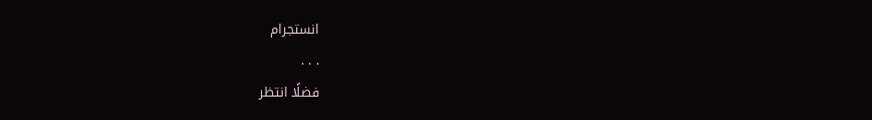انستجرام
. . .
فضلًا انتظر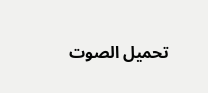تحميل الصوت